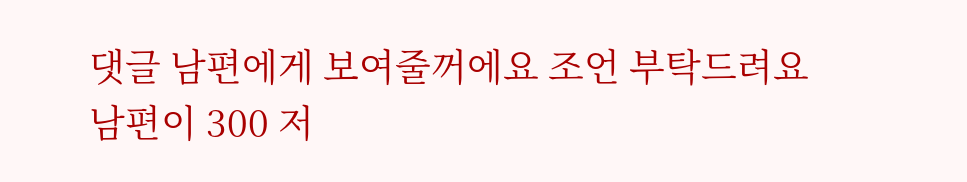댓글 남편에게 보여줄꺼에요 조언 부탁드려요
남편이 300 저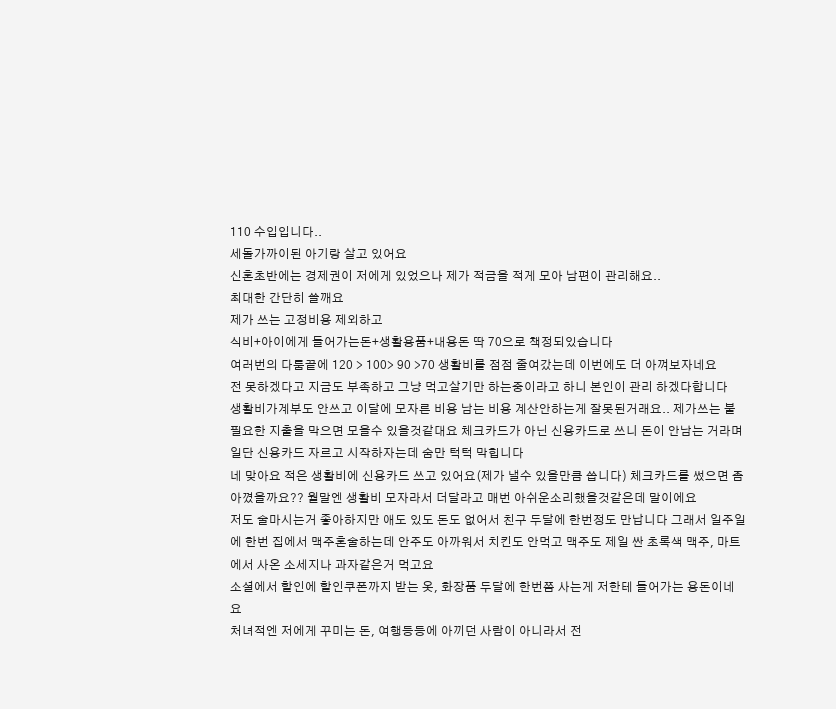110 수입입니다..
세돌가까이된 아기랑 살고 있어요
신혼초반에는 경제권이 저에게 있었으나 제가 적금을 적게 모아 남편이 관리해요..
최대한 간단히 쓸깨요
제가 쓰는 고정비용 제외하고
식비+아이에게 들어가는돈+생활용품+내용돈 딱 70으로 책정되있습니다
여러번의 다툼끝에 120 > 100> 90 >70 생활비를 점점 줄여갔는데 이번에도 더 아껴보자네요
전 못하겠다고 지금도 부족하고 그냥 먹고살기만 하는중이라고 하니 본인이 관리 하겠다합니다
생활비가계부도 안쓰고 이달에 모자른 비용 남는 비용 계산안하는게 잘못된거래요.. 제가쓰는 불필요한 지출을 막으면 모을수 있을것같대요 체크카드가 아닌 신용카드로 쓰니 돈이 안남는 거라며
일단 신용카드 자르고 시작하자는데 숨만 턱턱 막힙니다
네 맞아요 적은 생활비에 신용카드 쓰고 있어요(제가 낼수 있을만큼 씁니다) 체크카드를 썼으면 좀아꼈을까요?? 월말엔 생활비 모자라서 더달라고 매번 아쉬운소리했을것같은데 말이에요
저도 술마시는거 좋아하지만 애도 있도 돈도 없어서 친구 두달에 한번정도 만납니다 그래서 일주일에 한번 집에서 맥주혼술하는데 안주도 아까워서 치킨도 안먹고 맥주도 제일 싼 초록색 맥주, 마트에서 사온 소세지나 과자같은거 먹고요
소셜에서 할인에 할인쿠폰까지 받는 옷, 화장품 두달에 한번쯤 사는게 저한테 들어가는 용돈이네요
처녀적엔 저에게 꾸미는 돈, 여행등등에 아끼던 사람이 아니라서 전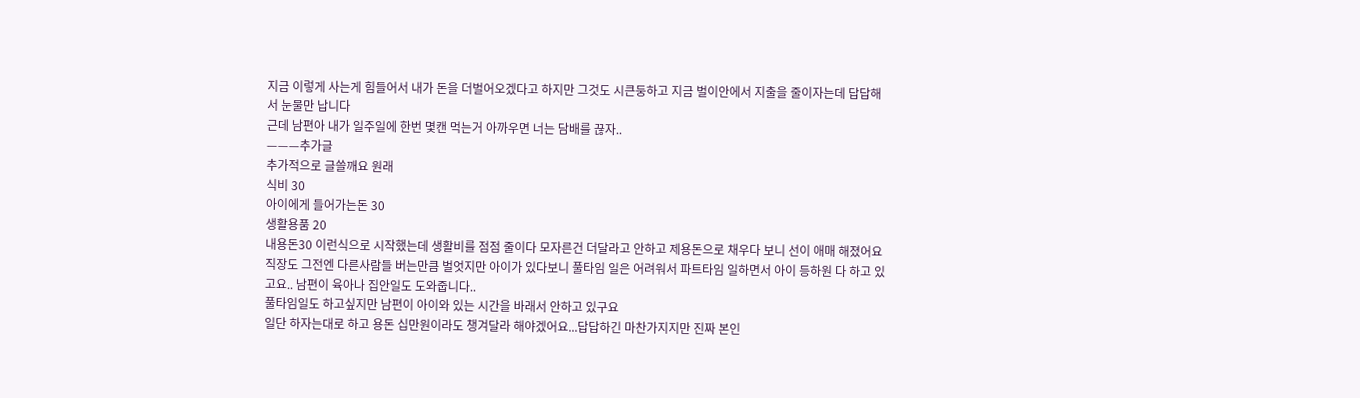지금 이렇게 사는게 힘들어서 내가 돈을 더벌어오겠다고 하지만 그것도 시큰둥하고 지금 벌이안에서 지출을 줄이자는데 답답해서 눈물만 납니다
근데 남편아 내가 일주일에 한번 몇캔 먹는거 아까우면 너는 담배를 끊자..
———추가글
추가적으로 글쓸깨요 원래
식비 30
아이에게 들어가는돈 30
생활용품 20
내용돈30 이런식으로 시작했는데 생활비를 점점 줄이다 모자른건 더달라고 안하고 제용돈으로 채우다 보니 선이 애매 해졌어요
직장도 그전엔 다른사람들 버는만큼 벌엇지만 아이가 있다보니 풀타임 일은 어려워서 파트타임 일하면서 아이 등하원 다 하고 있고요.. 남편이 육아나 집안일도 도와줍니다..
풀타임일도 하고싶지만 남편이 아이와 있는 시간을 바래서 안하고 있구요
일단 하자는대로 하고 용돈 십만원이라도 챙겨달라 해야겠어요...답답하긴 마찬가지지만 진짜 본인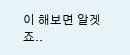이 해보면 알겟죠..